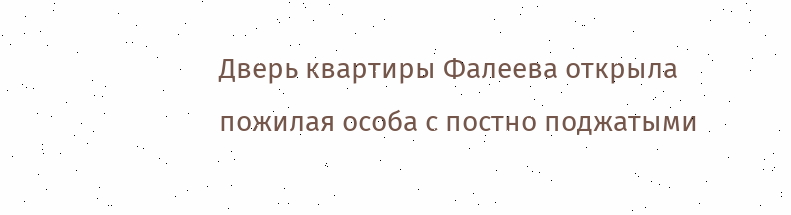Дверь квартиры Фалеева открыла пожилая особа с постно поджатыми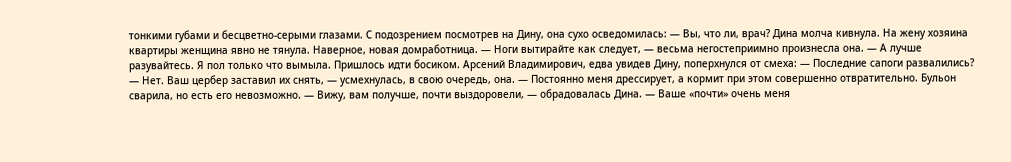тонкими губами и бесцветно-серыми глазами. С подозрением посмотрев на Дину, она сухо осведомилась: — Вы, что ли, врач? Дина молча кивнула. На жену хозяина квартиры женщина явно не тянула. Наверное, новая домработница. — Ноги вытирайте как следует, — весьма негостеприимно произнесла она. — А лучше разувайтесь. Я пол только что вымыла. Пришлось идти босиком. Арсений Владимирович, едва увидев Дину, поперхнулся от смеха: — Последние сапоги развалились? — Нет. Ваш цербер заставил их снять, — усмехнулась, в свою очередь, она. — Постоянно меня дрессирует, а кормит при этом совершенно отвратительно. Бульон сварила, но есть его невозможно. — Вижу, вам получше, почти выздоровели, — обрадовалась Дина. — Ваше «почти» очень меня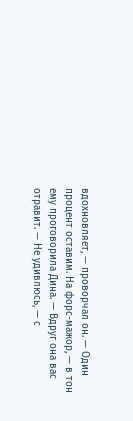вдохновляет, — проворчал он. — Один процент оставим. На форс-мажор, — в тон ему проговорила Дина. — Вдруг она вас отравит. — Не удивлюсь, — с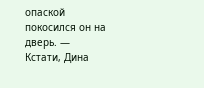опаской покосился он на дверь. — Кстати, Дина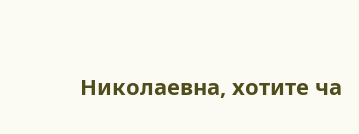Николаевна, хотите ча